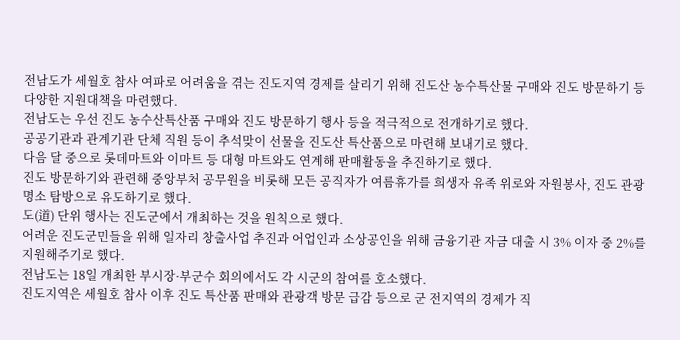전남도가 세월호 참사 여파로 어려움을 겪는 진도지역 경제를 살리기 위해 진도산 농수특산물 구매와 진도 방문하기 등 다양한 지원대책을 마련했다.
전남도는 우선 진도 농수산특산품 구매와 진도 방문하기 행사 등을 적극적으로 전개하기로 했다.
공공기관과 관계기관 단체 직원 등이 추석맞이 선물을 진도산 특산품으로 마련해 보내기로 했다.
다음 달 중으로 롯데마트와 이마트 등 대형 마트와도 연계해 판매활동을 추진하기로 했다.
진도 방문하기와 관련해 중앙부처 공무원을 비롯해 모든 공직자가 여름휴가를 희생자 유족 위로와 자원봉사, 진도 관광명소 탐방으로 유도하기로 했다.
도(道) 단위 행사는 진도군에서 개최하는 것을 원칙으로 했다.
어려운 진도군민들을 위해 일자리 창출사업 추진과 어업인과 소상공인을 위해 금융기관 자금 대출 시 3% 이자 중 2%를 지원해주기로 했다.
전남도는 18일 개최한 부시장·부군수 회의에서도 각 시군의 참여를 호소했다.
진도지역은 세월호 참사 이후 진도 특산품 판매와 관광객 방문 급감 등으로 군 전지역의 경제가 직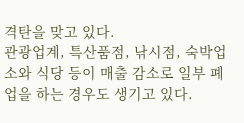격탄을 맞고 있다.
관광업계, 특산품점, 낚시점, 숙박업소와 식당 등이 매출 감소로 일부 폐업을 하는 경우도 생기고 있다.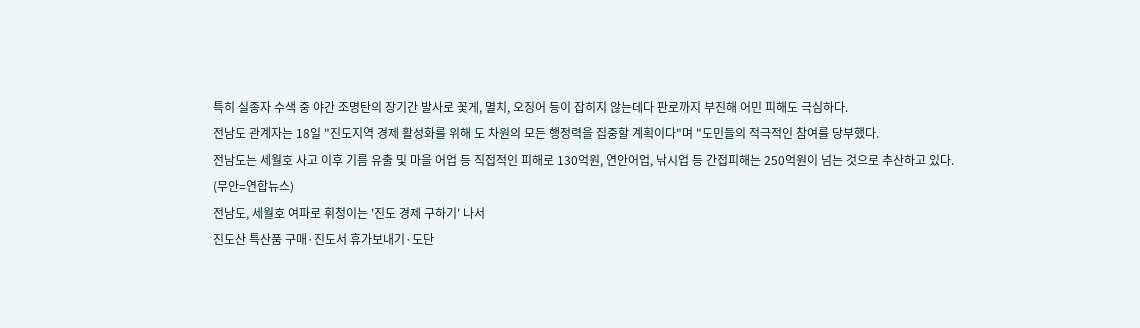특히 실종자 수색 중 야간 조명탄의 장기간 발사로 꽃게, 멸치, 오징어 등이 잡히지 않는데다 판로까지 부진해 어민 피해도 극심하다.
전남도 관계자는 18일 "진도지역 경제 활성화를 위해 도 차원의 모든 행정력을 집중할 계획이다"며 "도민들의 적극적인 참여를 당부했다.
전남도는 세월호 사고 이후 기름 유출 및 마을 어업 등 직접적인 피해로 130억원, 연안어업, 낚시업 등 간접피해는 250억원이 넘는 것으로 추산하고 있다.
(무안=연합뉴스)
전남도, 세월호 여파로 휘청이는 '진도 경제 구하기' 나서
진도산 특산품 구매·진도서 휴가보내기·도단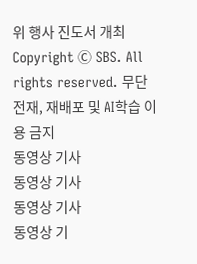위 행사 진도서 개최
Copyright Ⓒ SBS. All rights reserved. 무단 전재, 재배포 및 AI학습 이용 금지
동영상 기사
동영상 기사
동영상 기사
동영상 기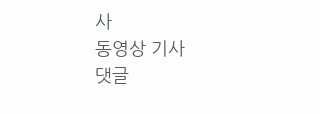사
동영상 기사
댓글